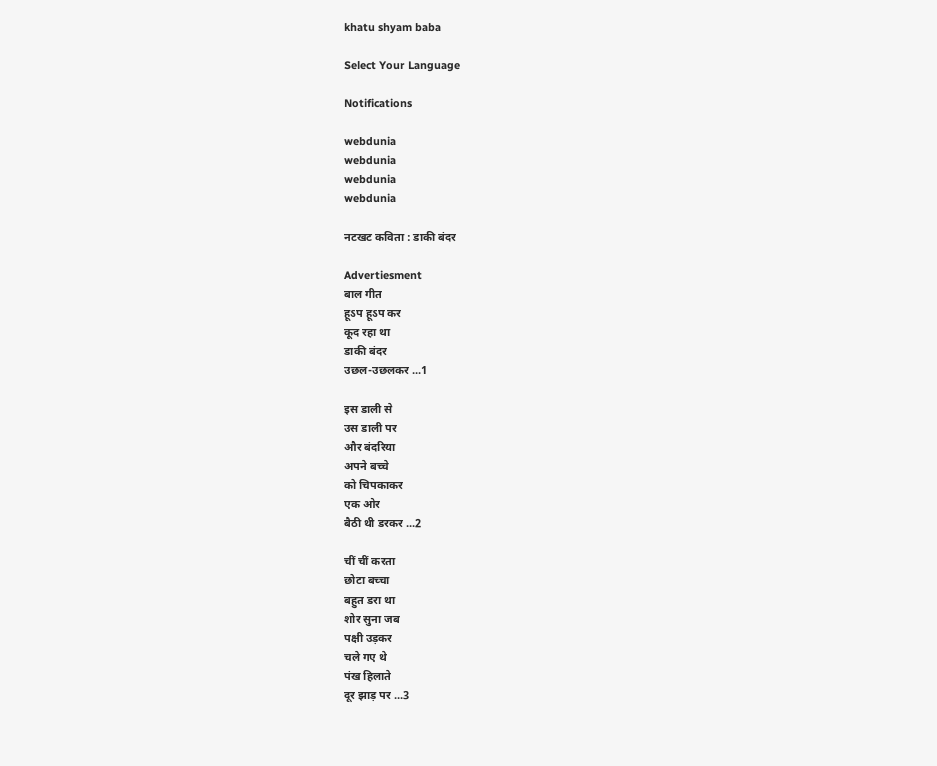khatu shyam baba

Select Your Language

Notifications

webdunia
webdunia
webdunia
webdunia

नटखट कविता : डाकी बंदर

Advertiesment
बाल गीत
हूऽप हूऽप कर
कूद रहा था
डाकी बंदर
उछल-उछलकर ...1

इस डाली से
उस डाली पर
और बंदरिया
अपने बच्चे
को चिपकाकर
एक ओर
बैठी थी डरकर ...2

चीं चीं करता
छोटा बच्चा
बहुत डरा था
शोर सुना जब
पक्षी उड़कर
चले गए थे
पंख हिलाते
दूर झाड़ पर ...3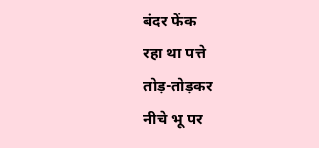बंदर फेंक
रहा था पत्ते
तोड़-तोड़कर
नीचे भू पर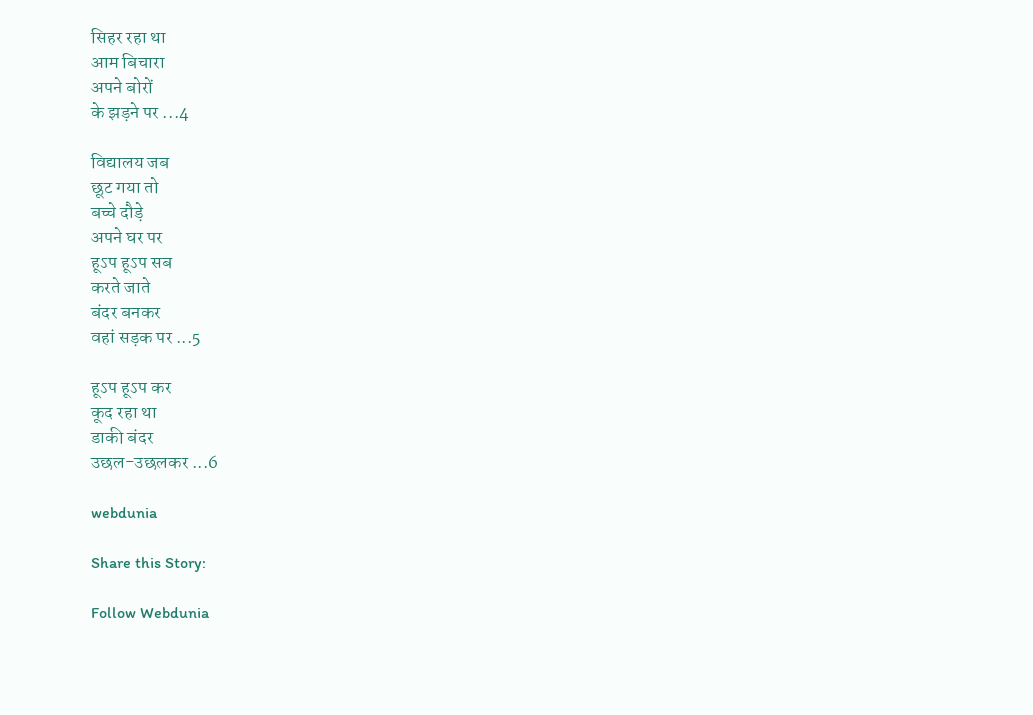सिहर रहा था
आम बिचारा
अपने बोरों
के झड़ने पर ...4

विद्यालय जब
छूट गया तो
बच्चे दौड़े
अपने घर पर
हूऽप हूऽप सब
करते जाते
बंदर बनकर
वहां सड़क पर ...5

हूऽप हूऽप कर
कूद रहा था
डाकी बंदर
उछल-उछलकर ...6

webdunia

Share this Story:

Follow Webdunia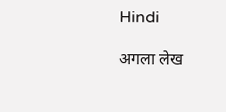Hindi

अगला लेख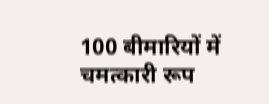100 बीमारियों में चमत्कारी रूप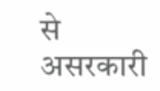से असरकारी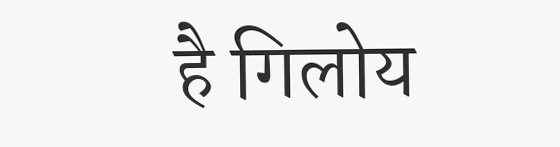है गिलोय